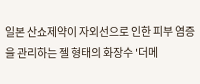일본 산쇼제약이 자외선으로 인한 피부 염증을 관리하는 젤 형태의 화장수 '더메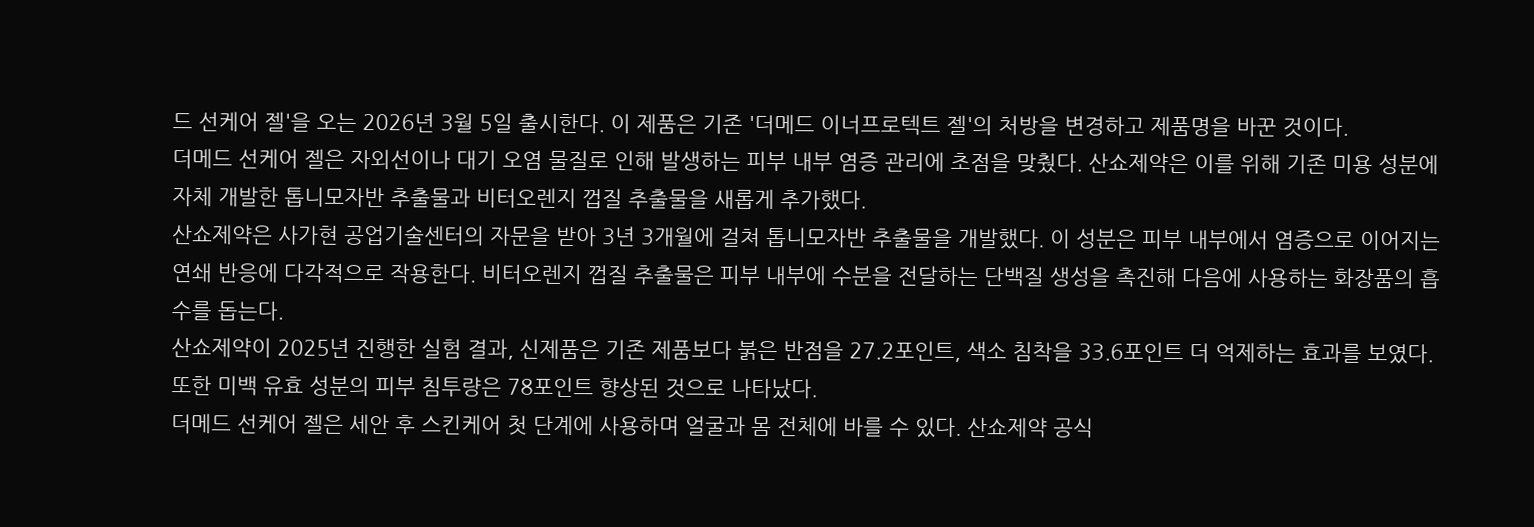드 선케어 젤'을 오는 2026년 3월 5일 출시한다. 이 제품은 기존 '더메드 이너프로텍트 젤'의 처방을 변경하고 제품명을 바꾼 것이다.
더메드 선케어 젤은 자외선이나 대기 오염 물질로 인해 발생하는 피부 내부 염증 관리에 초점을 맞췄다. 산쇼제약은 이를 위해 기존 미용 성분에 자체 개발한 톱니모자반 추출물과 비터오렌지 껍질 추출물을 새롭게 추가했다.
산쇼제약은 사가현 공업기술센터의 자문을 받아 3년 3개월에 걸쳐 톱니모자반 추출물을 개발했다. 이 성분은 피부 내부에서 염증으로 이어지는 연쇄 반응에 다각적으로 작용한다. 비터오렌지 껍질 추출물은 피부 내부에 수분을 전달하는 단백질 생성을 촉진해 다음에 사용하는 화장품의 흡수를 돕는다.
산쇼제약이 2025년 진행한 실험 결과, 신제품은 기존 제품보다 붉은 반점을 27.2포인트, 색소 침착을 33.6포인트 더 억제하는 효과를 보였다. 또한 미백 유효 성분의 피부 침투량은 78포인트 향상된 것으로 나타났다.
더메드 선케어 젤은 세안 후 스킨케어 첫 단계에 사용하며 얼굴과 몸 전체에 바를 수 있다. 산쇼제약 공식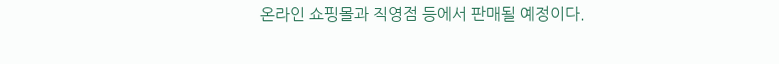온라인 쇼핑몰과 직영점 등에서 판매될 예정이다.